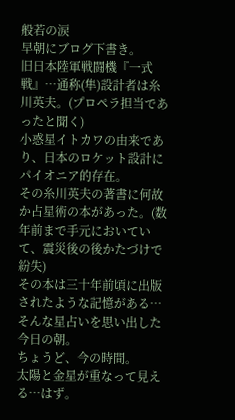般若の涙
早朝にブログ下書き。
旧日本陸軍戦闘機『一式戦』…通称(隼)設計者は糸川英夫。(プロペラ担当であったと聞く)
小惑星イトカワの由来であり、日本のロケット設計にパイオニア的存在。
その糸川英夫の著書に何故か占星術の本があった。(数年前まで手元においていて、震災後の後かたづけで紛失)
その本は三十年前頃に出版されたような記憶がある…そんな星占いを思い出した今日の朝。
ちょうど、今の時間。
太陽と金星が重なって見える…はず。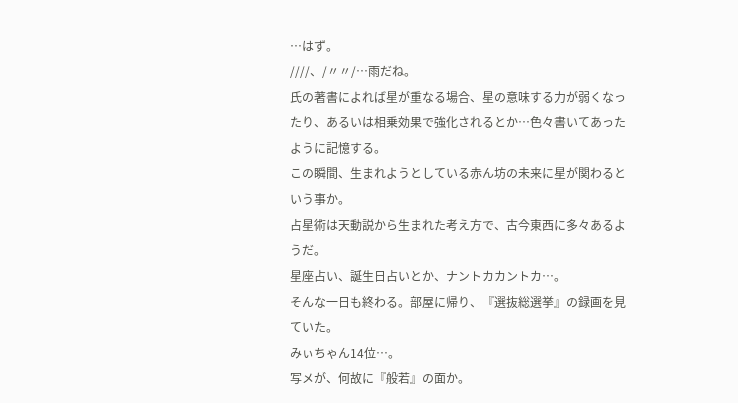…はず。
////、/〃〃/…雨だね。
氏の著書によれば星が重なる場合、星の意味する力が弱くなったり、あるいは相乗効果で強化されるとか…色々書いてあったように記憶する。
この瞬間、生まれようとしている赤ん坊の未来に星が関わるという事か。
占星術は天動説から生まれた考え方で、古今東西に多々あるようだ。
星座占い、誕生日占いとか、ナントカカントカ…。
そんな一日も終わる。部屋に帰り、『選抜総選挙』の録画を見ていた。
みぃちゃん14位…。
写メが、何故に『般若』の面か。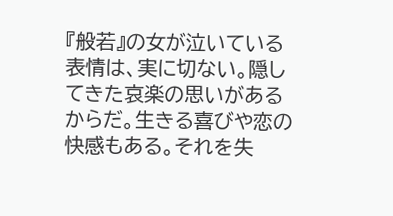『般若』の女が泣いている表情は、実に切ない。隠してきた哀楽の思いがあるからだ。生きる喜びや恋の快感もある。それを失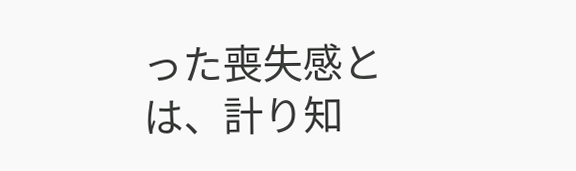った喪失感とは、計り知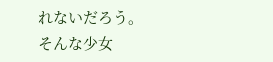れないだろう。
そんな少女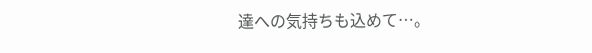達への気持ちも込めて…。